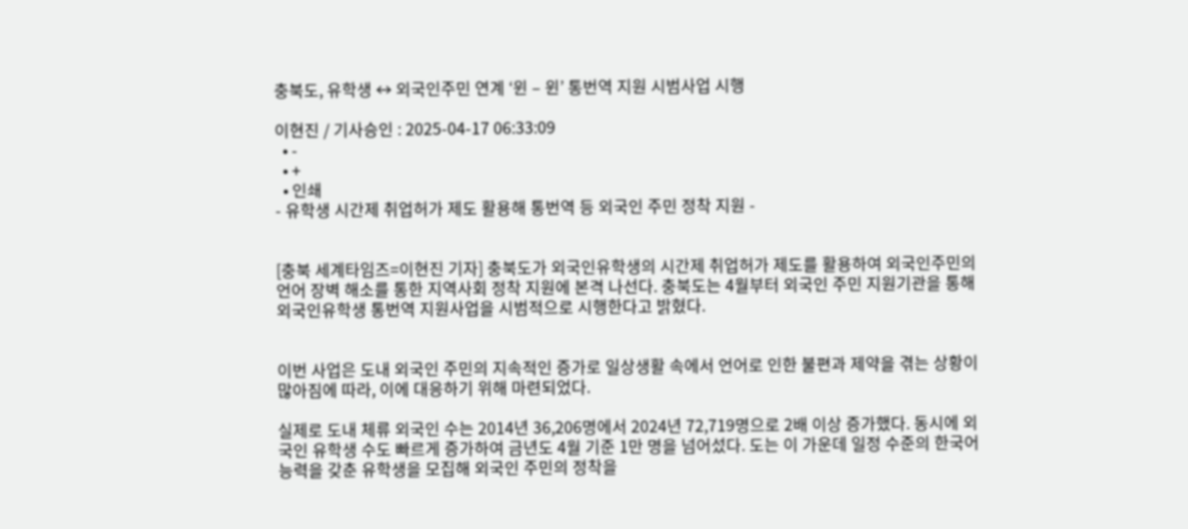충북도, 유학생 ↔ 외국인주민 연계 ‘윈 – 윈’ 통번역 지원 시범사업 시행

이현진 / 기사승인 : 2025-04-17 06:33:09
  • -
  • +
  • 인쇄
- 유학생 시간제 취업허가 제도 활용해 통번역 등 외국인 주민 정착 지원 -


[충북 세계타임즈=이현진 기자] 충북도가 외국인유학생의 시간제 취업허가 제도를 활용하여 외국인주민의 언어 장벽 해소를 통한 지역사회 정착 지원에 본격 나선다. 충북도는 4월부터 외국인 주민 지원기관을 통해 외국인유학생 통번역 지원사업을 시범적으로 시행한다고 밝혔다.


이번 사업은 도내 외국인 주민의 지속적인 증가로 일상생활 속에서 언어로 인한 불편과 제약을 겪는 상황이 많아짐에 따라, 이에 대응하기 위해 마련되었다.

실제로 도내 체류 외국인 수는 2014년 36,206명에서 2024년 72,719명으로 2배 이상 증가했다. 동시에 외국인 유학생 수도 빠르게 증가하여 금년도 4월 기준 1만 명을 넘어섰다. 도는 이 가운데 일정 수준의 한국어 능력을 갖춘 유학생을 모집해 외국인 주민의 정착을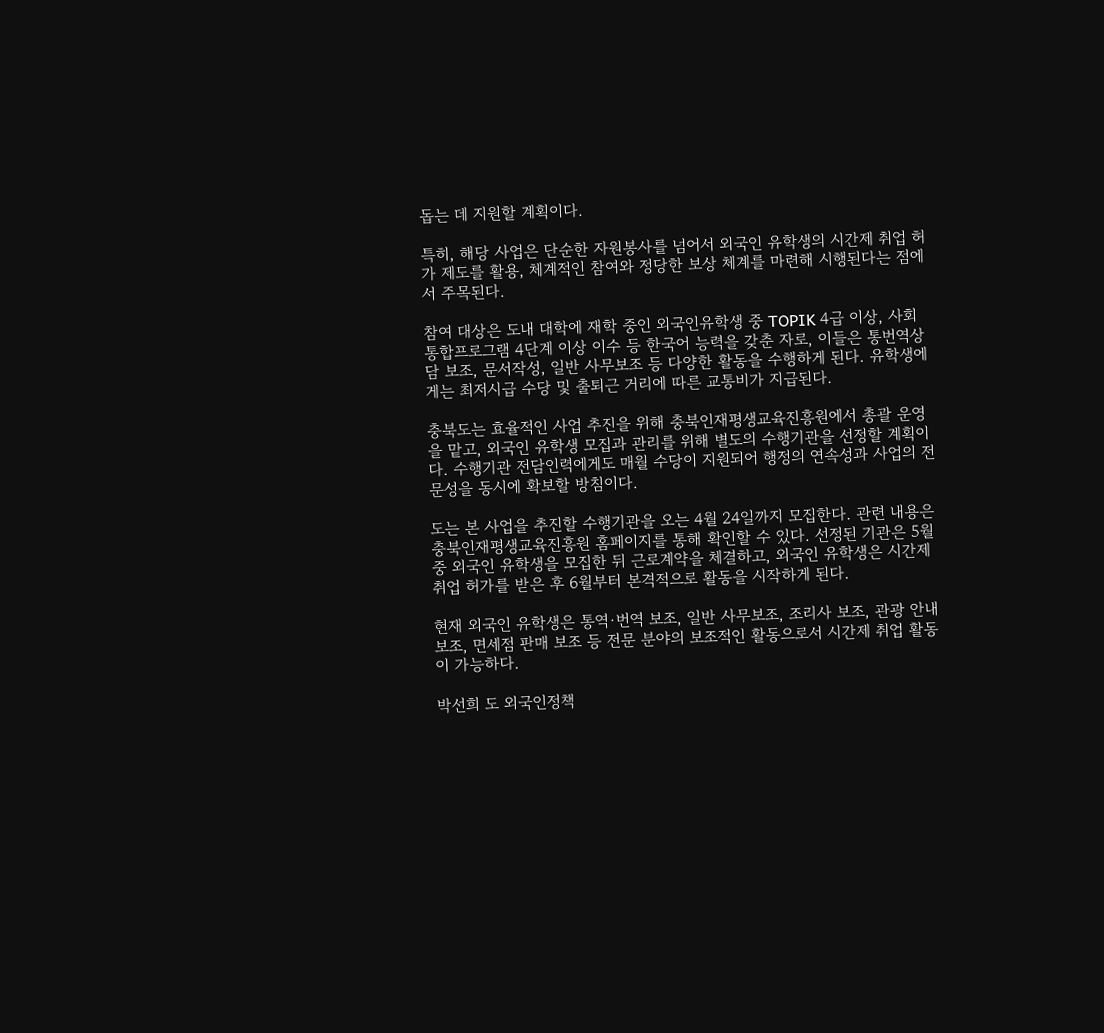돕는 데 지원할 계획이다.

특히, 해당 사업은 단순한 자원봉사를 넘어서 외국인 유학생의 시간제 취업 허가 제도를 활용, 체계적인 참여와 정당한 보상 체계를 마련해 시행된다는 점에서 주목된다.

참여 대상은 도내 대학에 재학 중인 외국인유학생 중 TOPIK 4급 이상, 사회통합프로그램 4단계 이상 이수 등 한국어 능력을 갖춘 자로, 이들은 통번역상담 보조, 문서작성, 일반 사무보조 등 다양한 활동을 수행하게 된다. 유학생에게는 최저시급 수당 및 출퇴근 거리에 따른 교통비가 지급된다.

충북도는 효율적인 사업 추진을 위해 충북인재평생교육진흥원에서 총괄 운영을 맡고, 외국인 유학생 모집과 관리를 위해 별도의 수행기관을 선정할 계획이다. 수행기관 전담인력에게도 매월 수당이 지원되어 행정의 연속성과 사업의 전문성을 동시에 확보할 방침이다.

도는 본 사업을 추진할 수행기관을 오는 4월 24일까지 모집한다. 관련 내용은 충북인재평생교육진흥원 홈페이지를 통해 확인할 수 있다. 선정된 기관은 5월 중 외국인 유학생을 모집한 뒤 근로계약을 체결하고, 외국인 유학생은 시간제 취업 허가를 받은 후 6월부터 본격적으로 활동을 시작하게 된다.

현재 외국인 유학생은 통역·번역 보조, 일반 사무보조, 조리사 보조, 관광 안내 보조, 면세점 판매 보조 등 전문 분야의 보조적인 활동으로서 시간제 취업 활동이 가능하다.

박선희 도 외국인정책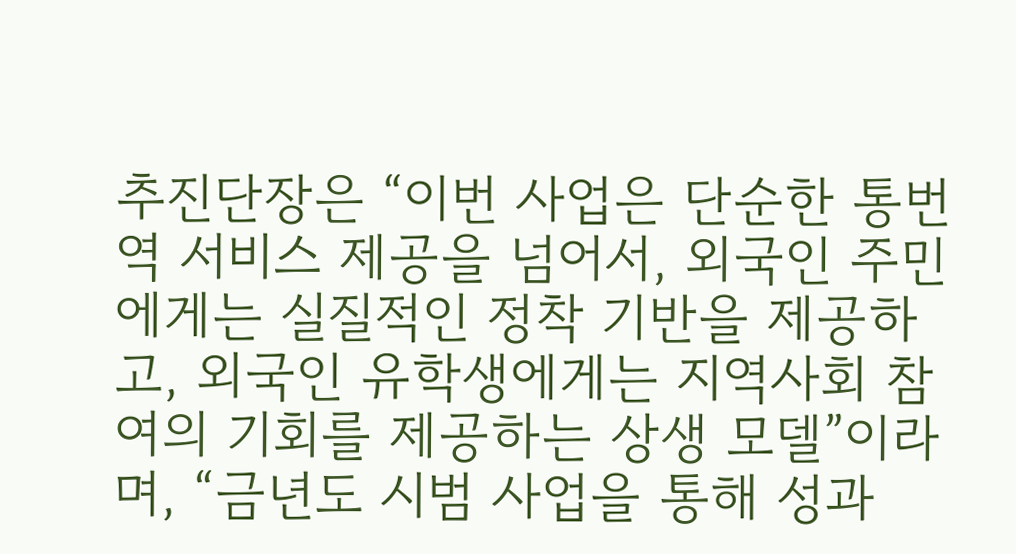추진단장은 “이번 사업은 단순한 통번역 서비스 제공을 넘어서, 외국인 주민에게는 실질적인 정착 기반을 제공하고, 외국인 유학생에게는 지역사회 참여의 기회를 제공하는 상생 모델”이라며, “금년도 시범 사업을 통해 성과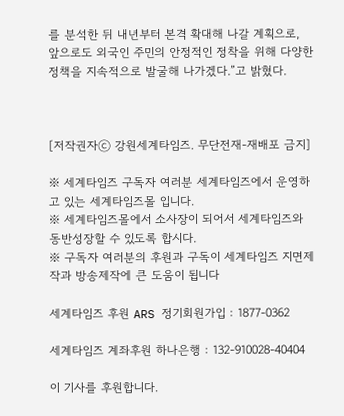를 분석한 뒤 내년부터 본격 확대해 나갈 계획으로, 앞으로도 외국인 주민의 안정적인 정착을 위해 다양한 정책을 지속적으로 발굴해 나가겠다.”고 밝혔다.



[저작권자ⓒ 강원세계타임즈. 무단전재-재배포 금지]

※ 세계타임즈 구독자 여러분 세계타임즈에서 운영하고 있는 세계타임즈몰 입니다.
※ 세계타임즈몰에서 소사장이 되어서 세계타임즈와 동반성장할 수 있도록 합시다.
※ 구독자 여러분의 후원과 구독이 세계타임즈 지면제작과 방송제작에 큰 도움이 됩니다

세계타임즈 후원 ARS 정기회원가입 : 1877-0362

세계타임즈 계좌후원 하나은행 : 132-910028-40404

이 기사를 후원합니다.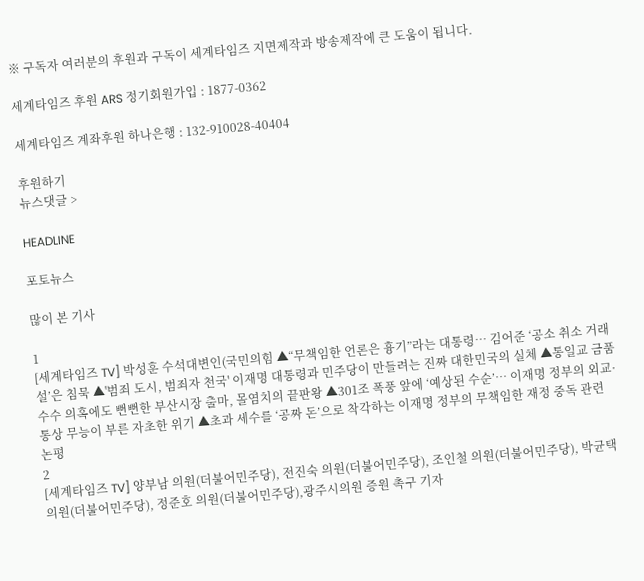※ 구독자 여러분의 후원과 구독이 세계타임즈 지면제작과 방송제작에 큰 도움이 됩니다.

세계타임즈 후원 ARS 정기회원가입 : 1877-0362

세계타임즈 계좌후원 하나은행 : 132-910028-40404

후원하기
뉴스댓글 >

HEADLINE

포토뉴스

많이 본 기사

1
[세계타임즈 TV] 박성훈 수석대변인(국민의힘 ▲“무책임한 언론은 흉기”라는 대통령… 김어준 ‘공소 취소 거래설’은 침묵 ▲'범죄 도시, 범죄자 천국' 이재명 대통령과 민주당이 만들려는 진짜 대한민국의 실체 ▲통일교 금품 수수 의혹에도 뻔뻔한 부산시장 출마, 몰염치의 끝판왕 ▲301조 폭풍 앞에 ‘예상된 수순’… 이재명 정부의 외교·통상 무능이 부른 자초한 위기 ▲초과 세수를 ‘공짜 돈’으로 착각하는 이재명 정부의 무책임한 재정 중독 관련 논평
2
[세계타임즈 TV] 양부남 의원(더불어민주당), 전진숙 의원(더불어민주당), 조인철 의원(더불어민주당), 박균택 의원(더불어민주당), 정준호 의원(더불어민주당),광주시의원 증원 촉구 기자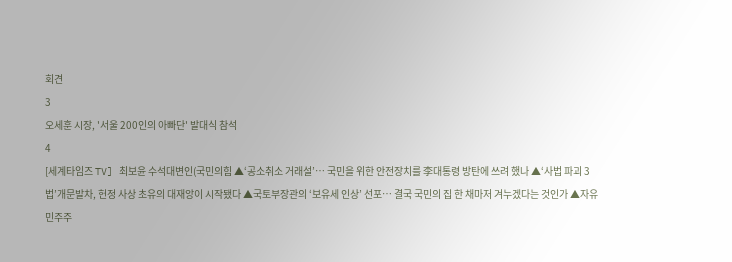회견
3
오세훈 시장, '서울 200인의 아빠단' 발대식 참석
4
[세계타임즈 TV] 최보윤 수석대변인(국민의힘 ▲‘공소취소 거래설’… 국민을 위한 안전장치를 李대통령 방탄에 쓰려 했나 ▲‘사법 파괴 3법’개문발차, 헌정 사상 초유의 대재앙이 시작됐다 ▲국토부장관의 ‘보유세 인상’ 선포… 결국 국민의 집 한 채마저 겨누겠다는 것인가 ▲자유민주주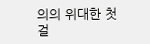의의 위대한 첫걸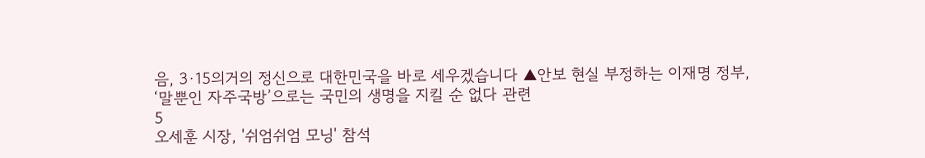음, 3·15의거의 정신으로 대한민국을 바로 세우겠습니다 ▲안보 현실 부정하는 이재명 정부, ‘말뿐인 자주국방’으로는 국민의 생명을 지킬 순 없다 관련
5
오세훈 시장, '쉬엄쉬엄 모닝' 참석